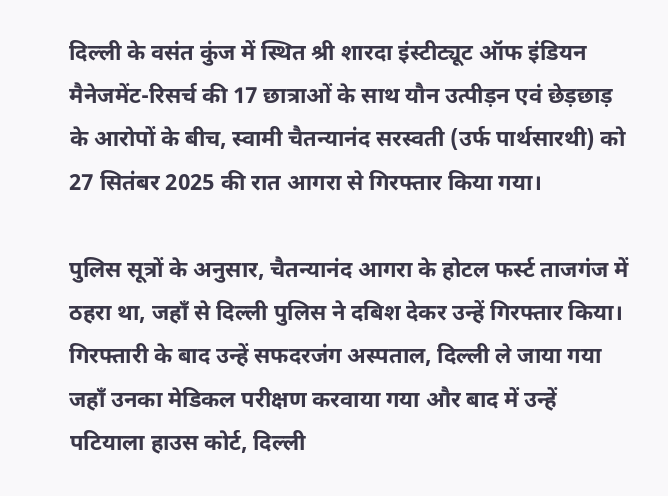दिल्ली के वसंत कुंज में स्थित श्री शारदा इंस्टीट्यूट ऑफ इंडियन मैनेजमेंट-रिसर्च की 17 छात्राओं के साथ यौन उत्पीड़न एवं छेड़छाड़ के आरोपों के बीच, स्वामी चैतन्यानंद सरस्वती (उर्फ पार्थसारथी) को 27 सितंबर 2025 की रात आगरा से गिरफ्तार किया गया।

पुलिस सूत्रों के अनुसार, चैतन्यानंद आगरा के होटल फर्स्ट ताजगंज में ठहरा था, जहाँ से दिल्ली पुलिस ने दबिश देकर उन्हें गिरफ्तार किया। गिरफ्तारी के बाद उन्हें सफदरजंग अस्पताल, दिल्ली ले जाया गया जहाँ उनका मेडिकल परीक्षण करवाया गया और बाद में उन्हें पटियाला हाउस कोर्ट, दिल्ली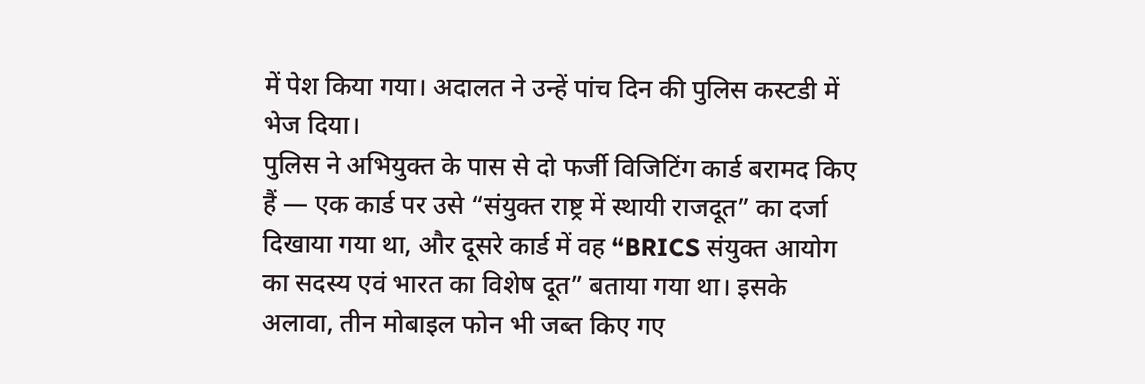में पेश किया गया। अदालत ने उन्हें पांच दिन की पुलिस कस्टडी में भेज दिया।
पुलिस ने अभियुक्त के पास से दो फर्जी विजिटिंग कार्ड बरामद किए हैं — एक कार्ड पर उसे “संयुक्त राष्ट्र में स्थायी राजदूत” का दर्जा दिखाया गया था, और दूसरे कार्ड में वह “BRICS संयुक्त आयोग का सदस्य एवं भारत का विशेष दूत” बताया गया था। इसके अलावा, तीन मोबाइल फोन भी जब्त किए गए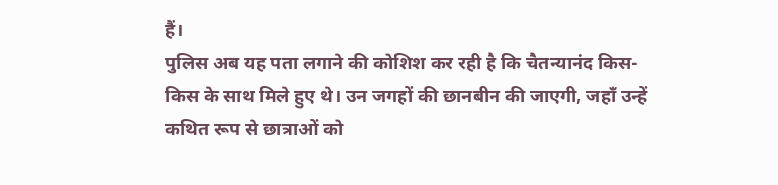हैं।
पुलिस अब यह पता लगाने की कोशिश कर रही है कि चैतन्यानंद किस-किस के साथ मिले हुए थे। उन जगहों की छानबीन की जाएगी, जहाँ उन्हें कथित रूप से छात्राओं को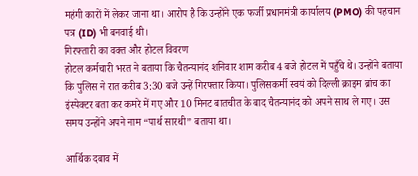महंगी कारों में लेकर जाना था। आरोप है कि उन्होंने एक फर्जी प्रधानमंत्री कार्यालय (PMO) की पहचान पत्र (ID) भी बनवाई थी।
गिरफ्तारी का वक्त और होटल विवरण
होटल कर्मचारी भरत ने बताया कि चैतन्यानंद शनिवार शाम करीब 4 बजे होटल में पहुँचे थे। उन्होंने बताया कि पुलिस ने रात करीब 3:30 बजे उन्हें गिरफ्तार किया। पुलिसकर्मी स्वयं को दिल्ली क्राइम ब्रांच का इंस्पेक्टर बता कर कमरे में गए और 10 मिनट बातचीत के बाद चैतन्यानंद को अपने साथ ले गए। उस समय उन्होंने अपने नाम “पार्थ सारथी” बताया था।

आर्थिक दबाव में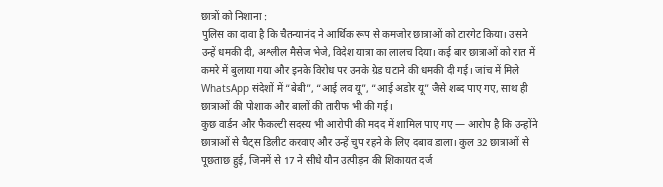छात्रों को निशाना :
पुलिस का दावा है कि चैतन्यानंद ने आर्थिक रूप से कमजोर छात्राओं को टारगेट किया। उसने उन्हें धमकी दी, अश्लील मैसेज भेजे, विदेश यात्रा का लालच दिया। कई बार छात्राओं को रात में कमरे में बुलाया गया और इनके विरोध पर उनके ग्रेड घटाने की धमकी दी गई। जांच में मिले WhatsApp संदेशों में “बेबी”, “आई लव यू”, “आई अडोर यू” जैसे शब्द पाए गए, साथ ही छात्राओं की पोशाक और बालों की तारीफ भी की गई।
कुछ वार्डन और फैकल्टी सदस्य भी आरोपी की मदद में शामिल पाए गए — आरोप है कि उन्होंने छात्राओं से चैट्स डिलीट करवाए और उन्हें चुप रहने के लिए दबाव डाला। कुल 32 छात्राओं से पूछताछ हुई, जिनमें से 17 ने सीधे यौन उत्पीड़न की शिकायत दर्ज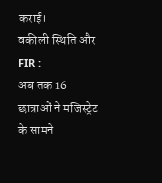कराई।
वकीली स्थिति और FIR :
अब तक 16 छात्राओं ने मजिस्ट्रेट के सामने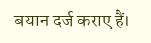बयान दर्ज कराए हैं।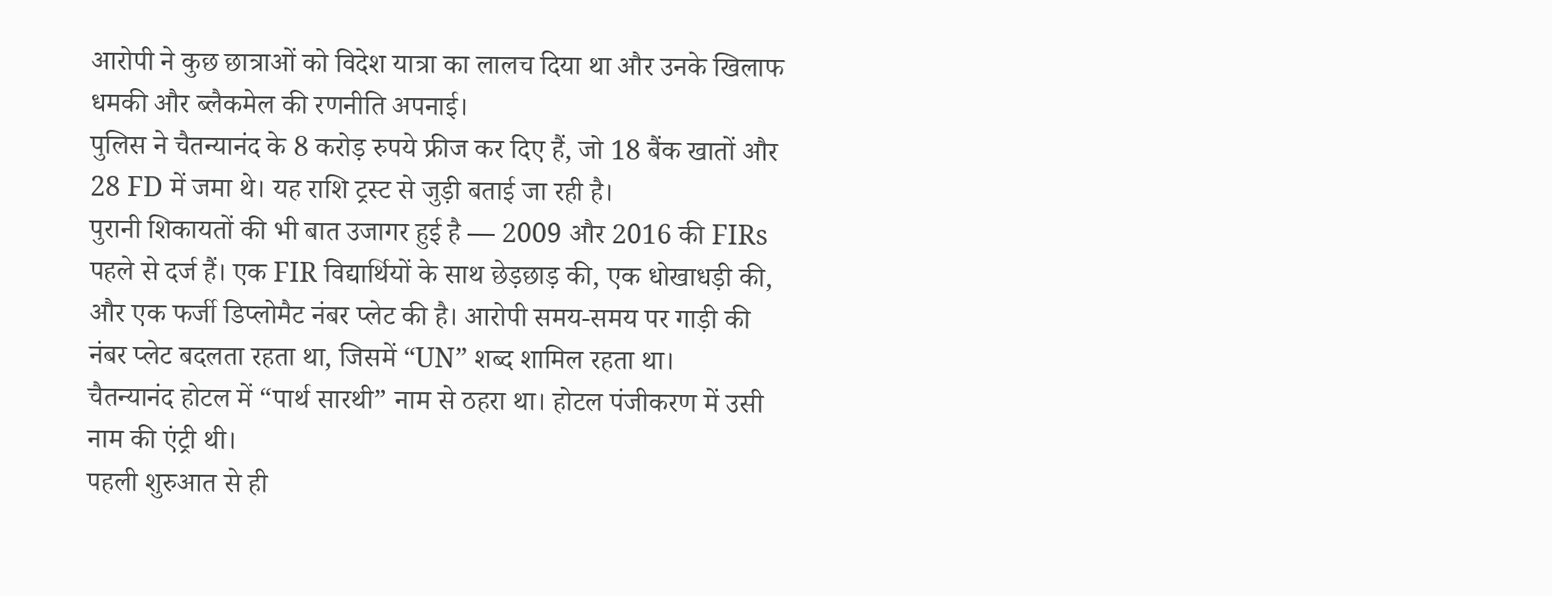आरोपी ने कुछ छात्राओं को विदेश यात्रा का लालच दिया था और उनके खिलाफ धमकी और ब्लैकमेल की रणनीति अपनाई।
पुलिस ने चैतन्यानंद के 8 करोड़ रुपये फ्रीज कर दिए हैं, जो 18 बैंक खातों और 28 FD में जमा थे। यह राशि ट्रस्ट से जुड़ी बताई जा रही है।
पुरानी शिकायतों की भी बात उजागर हुई है — 2009 और 2016 की FIRs पहले से दर्ज हैं। एक FIR विद्यार्थियों के साथ छेड़छाड़ की, एक धोखाधड़ी की, और एक फर्जी डिप्लोमैट नंबर प्लेट की है। आरोपी समय-समय पर गाड़ी की नंबर प्लेट बदलता रहता था, जिसमें “UN” शब्द शामिल रहता था।
चैतन्यानंद होटल में “पार्थ सारथी” नाम से ठहरा था। होटल पंजीकरण में उसी नाम की एंट्री थी।
पहली शुरुआत से ही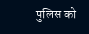पुलिस को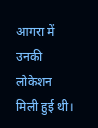आगरा में उनकी लोकेशन मिली हुई थी।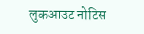लुकआउट नोटिस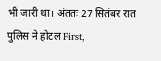भी जारी था। अंततः 27 सितंबर रात पुलिस ने होटल First,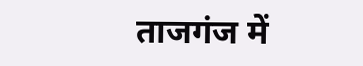ताजगंज में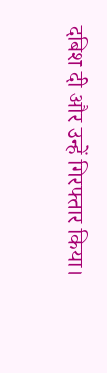दबिश दी और उन्हें गिरफ्तार किया।